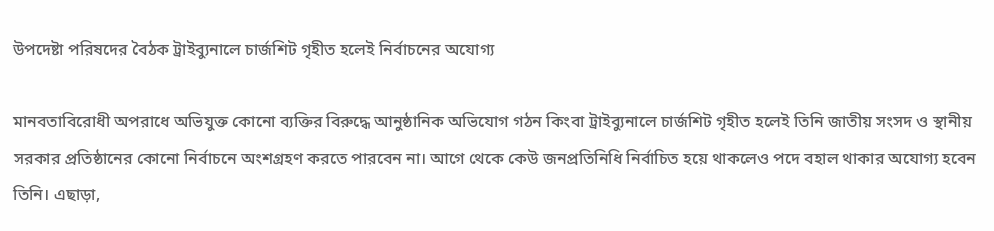উপদেষ্টা পরিষদের বৈঠক ট্রাইব্যুনালে চার্জশিট গৃহীত হলেই নির্বাচনের অযোগ্য

মানবতাবিরোধী অপরাধে অভিযুক্ত কোনো ব্যক্তির বিরুদ্ধে আনুষ্ঠানিক অভিযোগ গঠন কিংবা ট্রাইব্যুনালে চার্জশিট গৃহীত হলেই তিনি জাতীয় সংসদ ও স্থানীয় সরকার প্রতিষ্ঠানের কোনো নির্বাচনে অংশগ্রহণ করতে পারবেন না। আগে থেকে কেউ জনপ্রতিনিধি নির্বাচিত হয়ে থাকলেও পদে বহাল থাকার অযোগ্য হবেন তিনি। এছাড়া,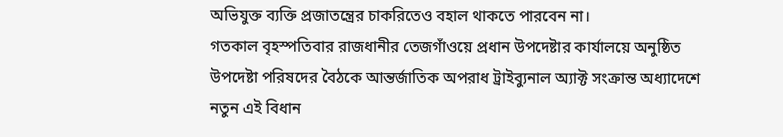অভিযুক্ত ব্যক্তি প্রজাতন্ত্রের চাকরিতেও বহাল থাকতে পারবেন না।
গতকাল বৃহস্পতিবার রাজধানীর তেজগাঁওয়ে প্রধান উপদেষ্টার কার্যালয়ে অনুষ্ঠিত উপদেষ্টা পরিষদের বৈঠকে আন্তর্জাতিক অপরাধ ট্রাইব্যুনাল অ্যাক্ট সংক্রান্ত অধ্যাদেশে নতুন এই বিধান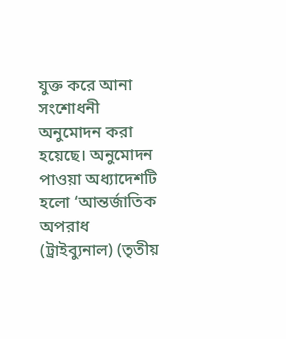যুক্ত করে আনা সংশোধনী অনুমোদন করা হয়েছে। অনুমোদন পাওয়া অধ্যাদেশটি হলো ‘আন্তর্জাতিক অপরাধ (ট্রাইব্যুনাল) (তৃতীয়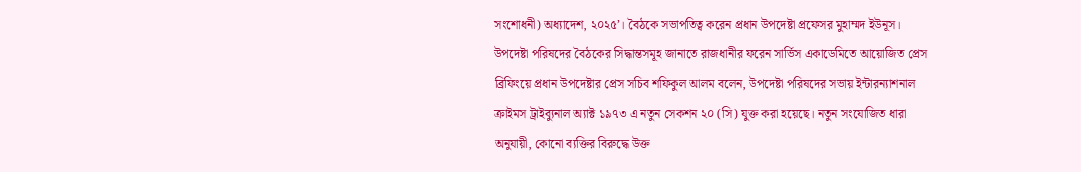সংশোধনী) অধ্যাদেশ, ২০২৫’। বৈঠকে সভাপতিত্ব করেন প্রধান উপদেষ্টা প্রফেসর মুহাম্মদ ইউনূস।
উপদেষ্টা পরিষদের বৈঠকের সিদ্ধান্তসমূহ জানাতে রাজধানীর ফরেন সার্ভিস একাডেমিতে আয়োজিত প্রেস ব্রিফিংয়ে প্রধান উপদেষ্টার প্রেস সচিব শফিকুল আলম বলেন, উপদেষ্টা পরিষদের সভায় ইন্টারন্যাশনাল ক্রাইমস ট্রাইব্যুনাল অ্যাক্ট ১৯৭৩ এ নতুন সেকশন ২০ (সি) যুক্ত করা হয়েছে। নতুন সংযোজিত ধারা অনুযায়ী, কোনো ব্যক্তির বিরুদ্ধে উক্ত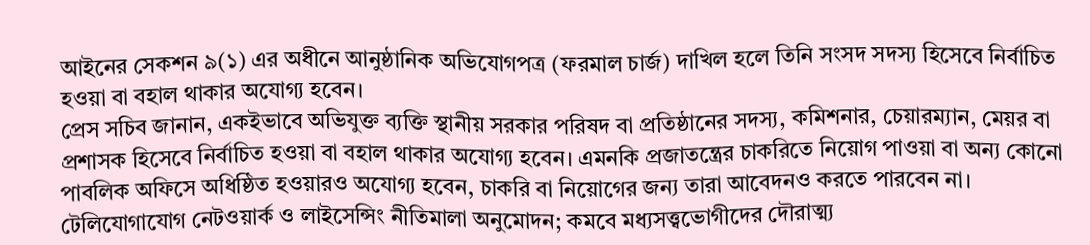আইনের সেকশন ৯(১) এর অধীনে আনুষ্ঠানিক অভিযোগপত্র (ফরমাল চার্জ) দাখিল হলে তিনি সংসদ সদস্য হিসেবে নির্বাচিত হওয়া বা বহাল থাকার অযোগ্য হবেন।
প্রেস সচিব জানান, একইভাবে অভিযুক্ত ব্যক্তি স্থানীয় সরকার পরিষদ বা প্রতিষ্ঠানের সদস্য, কমিশনার, চেয়ারম্যান, মেয়র বা প্রশাসক হিসেবে নির্বাচিত হওয়া বা বহাল থাকার অযোগ্য হবেন। এমনকি প্রজাতন্ত্রের চাকরিতে নিয়োগ পাওয়া বা অন্য কোনো পাবলিক অফিসে অধিষ্ঠিত হওয়ারও অযোগ্য হবেন, চাকরি বা নিয়োগের জন্য তারা আবেদনও করতে পারবেন না।
টেলিযোগাযোগ নেটওয়ার্ক ও লাইসেন্সিং নীতিমালা অনুমোদন; কমবে মধ্যসত্ত্বভোগীদের দৌরাত্ম্য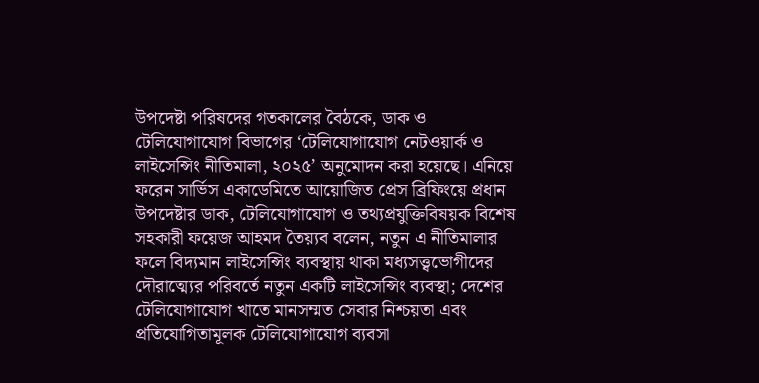উপদেষ্টা পরিষদের গতকালের বৈঠকে, ডাক ও টেলিযোগাযোগ বিভাগের ‘টেলিযোগাযোগ নেটওয়ার্ক ও লাইসেন্সিং নীতিমালা, ২০২৫’ অনুমোদন করা হয়েছে। এনিয়ে ফরেন সার্ভিস একাডেমিতে আয়োজিত প্রেস ব্রিফিংয়ে প্রধান উপদেষ্টার ডাক, টেলিযোগাযোগ ও তথ্যপ্রযুক্তিবিষয়ক বিশেষ সহকারী ফয়েজ আহমদ তৈয়্যব বলেন, নতুন এ নীতিমালার ফলে বিদ্যমান লাইসেন্সিং ব্যবস্থায় থাকা মধ্যসত্ত্বভোগীদের দৌরাত্ম্যের পরিবর্তে নতুন একটি লাইসেন্সিং ব্যবস্থা; দেশের টেলিযোগাযোগ খাতে মানসম্মত সেবার নিশ্চয়তা এবং প্রতিযোগিতামূলক টেলিযোগাযোগ ব্যবসা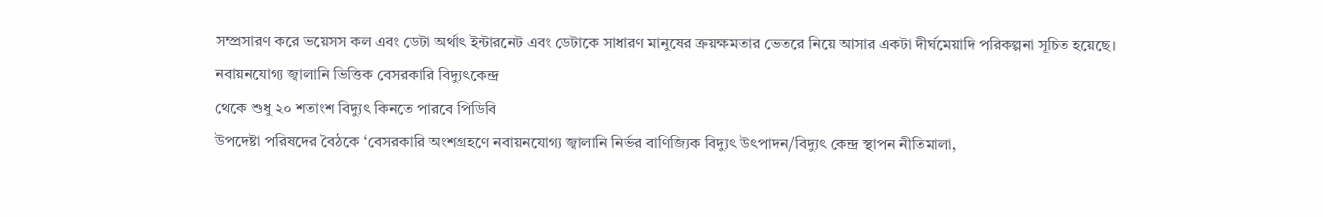সম্প্রসারণ করে ভয়েসস কল এবং ডেটা অর্থাৎ ইন্টারনেট এবং ডেটাকে সাধারণ মানুষের ক্রয়ক্ষমতার ভেতরে নিয়ে আসার একটা দীর্ঘমেয়াদি পরিকল্পনা সূচিত হয়েছে।
নবায়নযোগ্য জ্বালানি ভিত্তিক বেসরকারি বিদ্যুৎকেন্দ্র
থেকে শুধু ২০ শতাংশ বিদ্যুৎ কিনতে পারবে পিডিবি
উপদেষ্টা পরিষদের বৈঠকে ‘বেসরকারি অংশগ্রহণে নবায়নযোগ্য জ্বালানি নির্ভর বাণিজ্যিক বিদ্যুৎ উৎপাদন/বিদ্যুৎ কেন্দ্র স্থাপন নীতিমালা,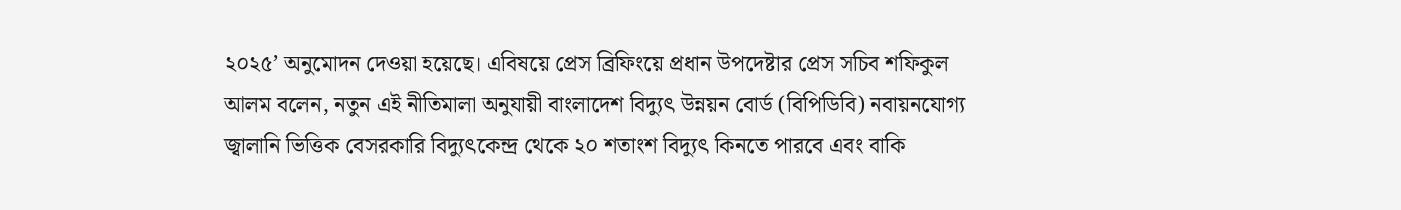২০২৫’ অনুমোদন দেওয়া হয়েছে। এবিষয়ে প্রেস ব্রিফিংয়ে প্রধান উপদেষ্টার প্রেস সচিব শফিকুল আলম বলেন, নতুন এই নীতিমালা অনুযায়ী বাংলাদেশ বিদ্যুৎ উন্নয়ন বোর্ড (বিপিডিবি) নবায়নযোগ্য জ্বালানি ভিত্তিক বেসরকারি বিদ্যুৎকেন্দ্র থেকে ২০ শতাংশ বিদ্যুৎ কিনতে পারবে এবং বাকি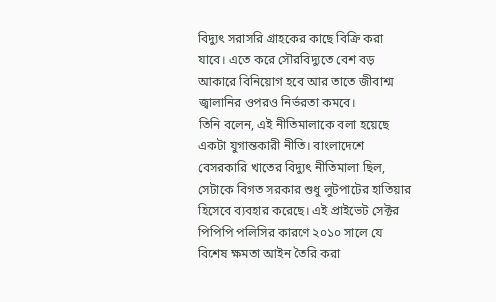বিদ্যুৎ সরাসরি গ্রাহকের কাছে বিক্রি করা যাবে। এতে করে সৌরবিদ্যুতে বেশ বড় আকারে বিনিয়োগ হবে আর তাতে জীবাশ্ম জ্বালানির ওপরও নির্ভরতা কমবে।
তিনি বলেন, এই নীতিমালাকে বলা হয়েছে একটা যুগান্তকারী নীতি। বাংলাদেশে বেসরকারি খাতের বিদ্যুৎ নীতিমালা ছিল, সেটাকে বিগত সরকার শুধু লুটপাটের হাতিয়ার হিসেবে ব্যবহার করেছে। এই প্রাইভেট সেক্টর পিপিপি পলিসির কারণে ২০১০ সালে যে বিশেষ ক্ষমতা আইন তৈরি করা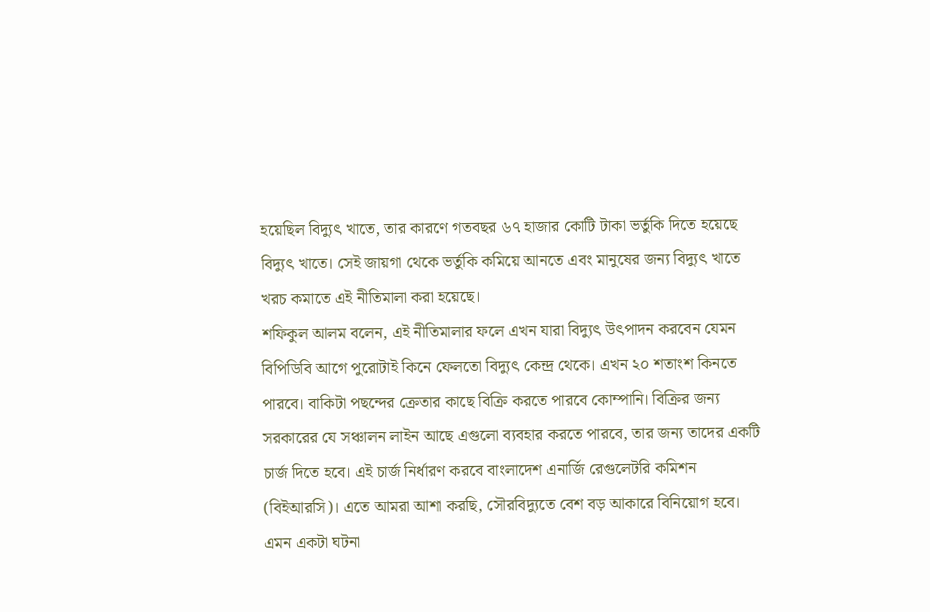হয়েছিল বিদ্যুৎ খাতে, তার কারণে গতবছর ৬৭ হাজার কোটি টাকা ভর্তুকি দিতে হয়েছে বিদ্যুৎ খাতে। সেই জায়গা থেকে ভর্তুকি কমিয়ে আনতে এবং মানুষের জন্য বিদ্যুৎ খাতে খরচ কমাতে এই নীতিমালা করা হয়েছে।
শফিকুল আলম বলেন, এই নীতিমালার ফলে এখন যারা বিদ্যুৎ উৎপাদন করবেন যেমন বিপিডিবি আগে পুরোটাই কিনে ফেলতো বিদ্যুৎ কেন্দ্র থেকে। এখন ২০ শতাংশ কিনতে পারবে। বাকিটা পছন্দের ক্রেতার কাছে বিক্রি করতে পারবে কোম্পানি। বিক্রির জন্য সরকারের যে সঞ্চালন লাইন আছে এগুলো ব্যবহার করতে পারবে, তার জন্য তাদের একটি চার্জ দিতে হবে। এই চার্জ নির্ধারণ করবে বাংলাদেশ এনার্জি রেগুলেটরি কমিশন (বিইআরসি)। এতে আমরা আশা করছি, সৌরবিদ্যুতে বেশ বড় আকারে বিনিয়োগ হবে। এমন একটা ঘটনা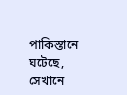পাকিস্তানে ঘটেছে, সেখানে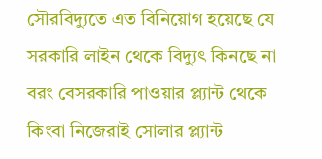সৌরবিদ্যুতে এত বিনিয়োগ হয়েছে যে সরকারি লাইন থেকে বিদ্যুৎ কিনছে না বরং বেসরকারি পাওয়ার প্ল্যান্ট থেকে কিংবা নিজেরাই সোলার প্ল্যান্ট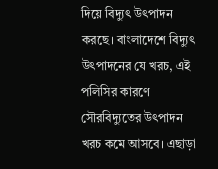দিয়ে বিদ্যুৎ উৎপাদন করছে। বাংলাদেশে বিদ্যুৎ উৎপাদনের যে খরচ, এই পলিসির কারণে সৌরবিদ্যুতের উৎপাদন খরচ কমে আসবে। এছাড়া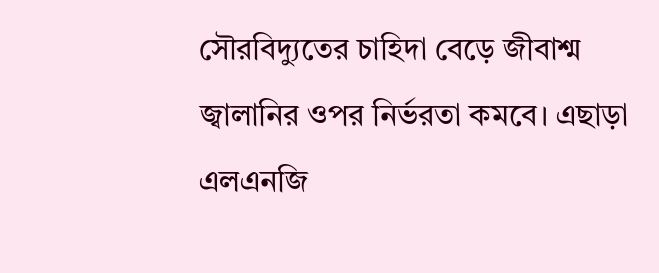সৌরবিদ্যুতের চাহিদা বেড়ে জীবাশ্ম জ্বালানির ওপর নির্ভরতা কমবে। এছাড়া এলএনজি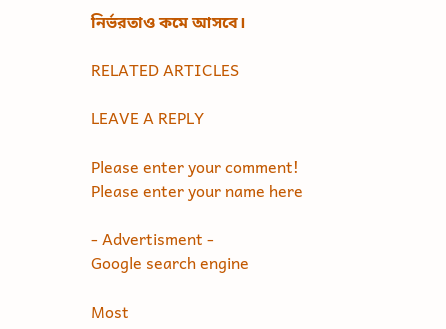নির্ভরতাও কমে আসবে।

RELATED ARTICLES

LEAVE A REPLY

Please enter your comment!
Please enter your name here

- Advertisment -
Google search engine

Most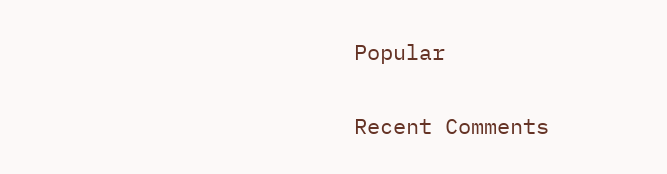Popular

Recent Comments